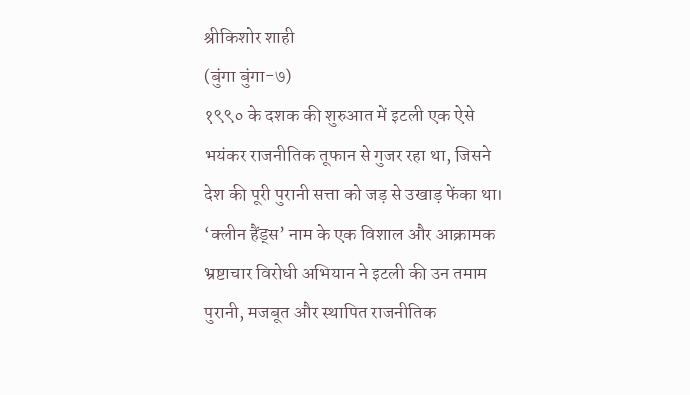श्रीकिशोर शाही
(बुंगा बुंगा-७)
१९९० के दशक की शुरुआत में इटली एक ऐसे भयंकर राजनीतिक तूफान से गुजर रहा था, जिसने देश की पूरी पुरानी सत्ता को जड़ से उखाड़ फेंका था। ‘क्लीन हैंड्स’ नाम के एक विशाल और आक्रामक भ्रष्टाचार विरोधी अभियान ने इटली की उन तमाम पुरानी, मजबूत और स्थापित राजनीतिक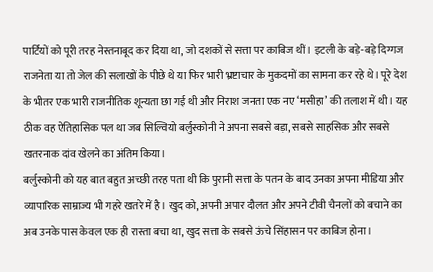पार्टियों को पूरी तरह नेस्तनाबूद कर दिया था, जो दशकों से सत्ता पर काबिज थीं। इटली के बड़े-बड़े दिग्गज राजनेता या तो जेल की सलाखों के पीछे थे या फिर भारी भ्रष्टाचार के मुकदमों का सामना कर रहे थे। पूरे देश के भीतर एक भारी राजनीतिक शून्यता छा गई थी और निराश जनता एक नए ‘मसीहा’ की तलाश में थी। यह ठीक वह ऐतिहासिक पल था जब सिल्वियो बर्लुस्कोनी ने अपना सबसे बड़ा, सबसे साहसिक और सबसे खतरनाक दांव खेलने का अंतिम किया।
बर्लुस्कोनी को यह बात बहुत अच्छी तरह पता थी कि पुरानी सत्ता के पतन के बाद उनका अपना मीडिया और व्यापारिक साम्राज्य भी गहरे खतरे में है। खुद को, अपनी अपार दौलत और अपने टीवी चैनलों को बचाने का अब उनके पास केवल एक ही रास्ता बचा था, खुद सत्ता के सबसे ऊंचे सिंहासन पर काबिज होना।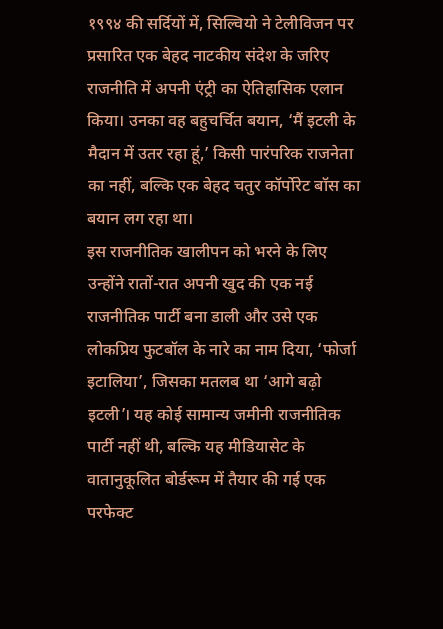१९९४ की सर्दियों में, सिल्वियो ने टेलीविजन पर प्रसारित एक बेहद नाटकीय संदेश के जरिए राजनीति में अपनी एंट्री का ऐतिहासिक एलान किया। उनका वह बहुचर्चित बयान, ‘मैं इटली के मैदान में उतर रहा हूं,’ किसी पारंपरिक राजनेता का नहीं, बल्कि एक बेहद चतुर कॉर्पोरेट बॉस का बयान लग रहा था।
इस राजनीतिक खालीपन को भरने के लिए उन्होंने रातों-रात अपनी खुद की एक नई राजनीतिक पार्टी बना डाली और उसे एक लोकप्रिय फुटबॉल के नारे का नाम दिया, ‘फोर्जा इटालिया’, जिसका मतलब था ‘आगे बढ़ो इटली’। यह कोई सामान्य जमीनी राजनीतिक पार्टी नहीं थी, बल्कि यह मीडियासेट के वातानुकूलित बोर्डरूम में तैयार की गई एक परफेक्ट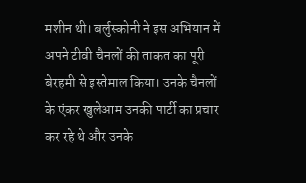मशीन थी। बर्लुस्कोनी ने इस अभियान में अपने टीवी चैनलों की ताकत का पूरी बेरहमी से इस्तेमाल किया। उनके चैनलों के एंकर खुलेआम उनकी पार्टी का प्रचार कर रहे थे और उनके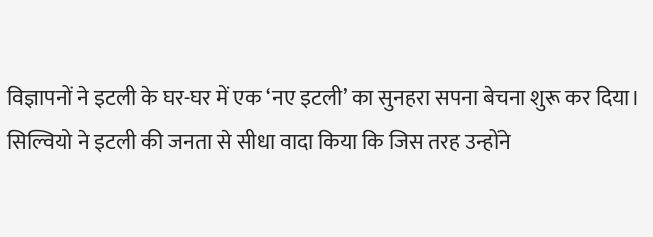विज्ञापनों ने इटली के घर-घर में एक ‘नए इटली’ का सुनहरा सपना बेचना शुरू कर दिया।
सिल्वियो ने इटली की जनता से सीधा वादा किया कि जिस तरह उन्होंने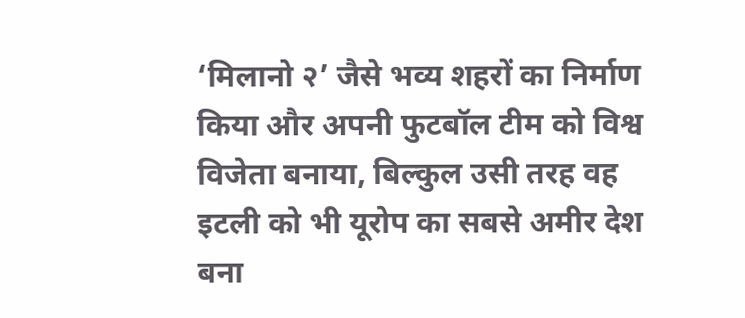‘मिलानो २’ जैसे भव्य शहरों का निर्माण किया और अपनी फुटबॉल टीम को विश्व विजेता बनाया, बिल्कुल उसी तरह वह इटली को भी यूरोप का सबसे अमीर देश बना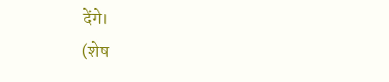देंगे।
(शेष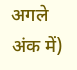अगले अंक में)